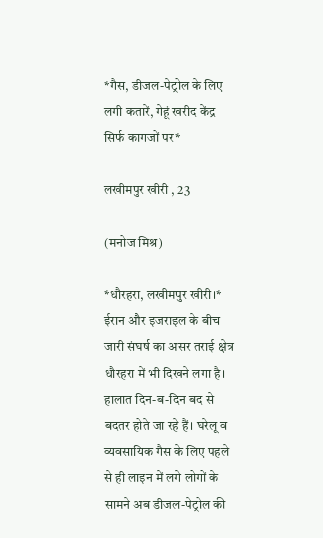*गैस, डीजल-पेट्रोल के लिए लगी कतारें, गेहूं खरीद केंद्र सिर्फ कागजों पर*

लखीमपुर खीरी , 23

(मनोज मिश्र)

*धौरहरा, लखीमपुर खीरी।* ईरान और इजराइल के बीच जारी संघर्ष का असर तराई क्षेत्र धौरहरा में भी दिखने लगा है। हालात दिन-ब-दिन बद से बदतर होते जा रहे हैं। घरेलू व व्यवसायिक गैस के लिए पहले से ही लाइन में लगे लोगों के सामने अब डीजल-पेट्रोल की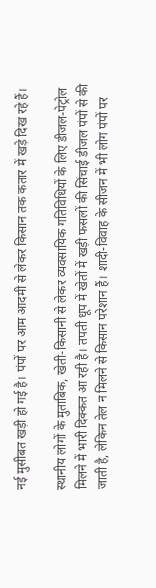नई मुसीबत खड़ी हो गई है। पंपों पर आम आदमी से लेकर किसान तक कतार में खड़े दिख रहे हैं।

स्थानीय लोगों के मुताबिक, खेती-किसानी से लेकर व्यवसायिक गतिविधियों के लिए डीजल-पेट्रोल मिलने में भारी दिक्कत आ रही है। तपती धूप में खेतों में खड़ी फसलों की सिंचाई डीजल पंपों से की जाती है, लेकिन तेल न मिलने से किसान परेशान हैं। शादी-विवाह के सीजन में भी लोग पंपों पर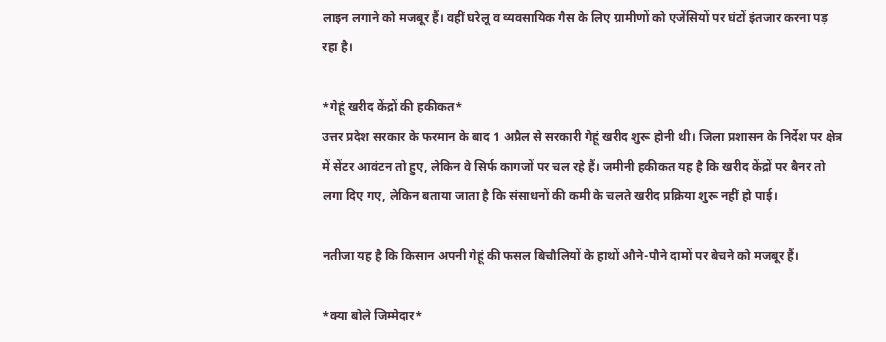लाइन लगाने को मजबूर हैं। वहीं घरेलू व व्यवसायिक गैस के लिए ग्रामीणों को एजेंसियों पर घंटों इंतजार करना पड़ रहा है।

*गेहूं खरीद केंद्रों की हकीकत*
उत्तर प्रदेश सरकार के फरमान के बाद 1 अप्रैल से सरकारी गेहूं खरीद शुरू होनी थी। जिला प्रशासन के निर्देश पर क्षेत्र में सेंटर आवंटन तो हुए, लेकिन वे सिर्फ कागजों पर चल रहे हैं। जमीनी हकीकत यह है कि खरीद केंद्रों पर बैनर तो लगा दिए गए, लेकिन बताया जाता है कि संसाधनों की कमी के चलते खरीद प्रक्रिया शुरू नहीं हो पाई।

नतीजा यह है कि किसान अपनी गेहूं की फसल बिचौलियों के हाथों औने-पौने दामों पर बेचने को मजबूर हैं।

*क्या बोले जिम्मेदार*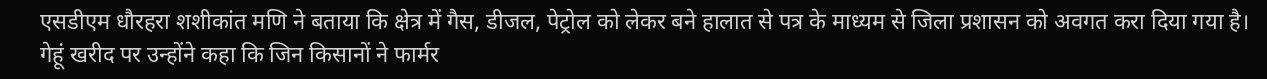एसडीएम धौरहरा शशीकांत मणि ने बताया कि क्षेत्र में गैस, डीजल, पेट्रोल को लेकर बने हालात से पत्र के माध्यम से जिला प्रशासन को अवगत करा दिया गया है। गेहूं खरीद पर उन्होंने कहा कि जिन किसानों ने फार्मर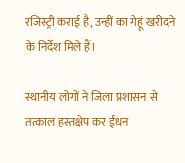रजिस्ट्री कराई है, उन्हीं का गेहूं खरीदने के निर्देश मिले हैं।

स्थानीय लोगों ने जिला प्रशासन से तत्काल हस्तक्षेप कर ईंधन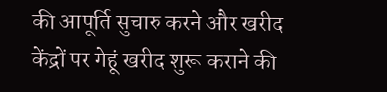की आपूर्ति सुचारु करने और खरीद केंद्रों पर गेहूं खरीद शुरू कराने की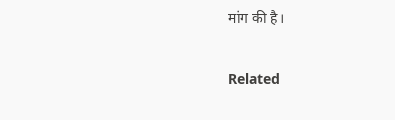मांग की है।

Related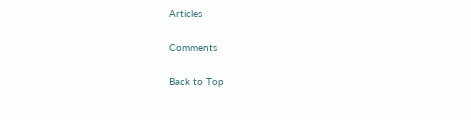Articles

Comments

Back to Top